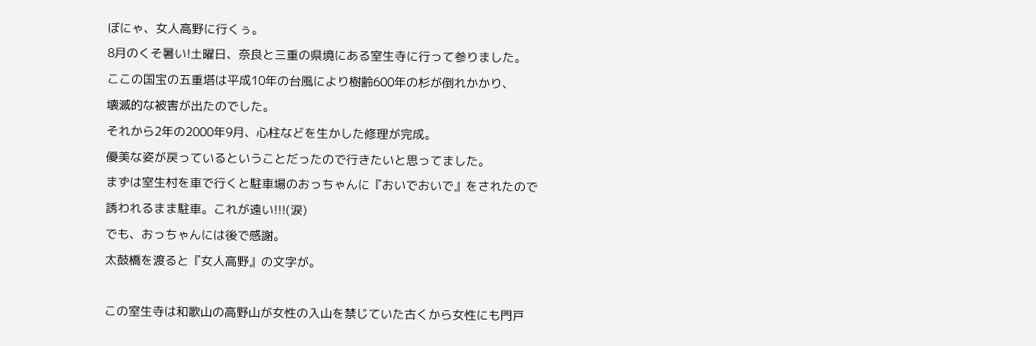ぼにゃ、女人高野に行くぅ。
8月のくそ暑い!土曜日、奈良と三重の県境にある室生寺に行って参りました。
ここの国宝の五重塔は平成10年の台風により樹齢600年の杉が倒れかかり、
壊滅的な被害が出たのでした。
それから2年の2000年9月、心柱などを生かした修理が完成。
優美な姿が戻っているということだったので行きたいと思ってました。
まずは室生村を車で行くと駐車場のおっちゃんに『おいでおいで』をされたので
誘われるまま駐車。これが遠い!!!(涙)
でも、おっちゃんには後で感謝。
太鼓橋を渡ると『女人高野』の文字が。

この室生寺は和歌山の高野山が女性の入山を禁じていた古くから女性にも門戸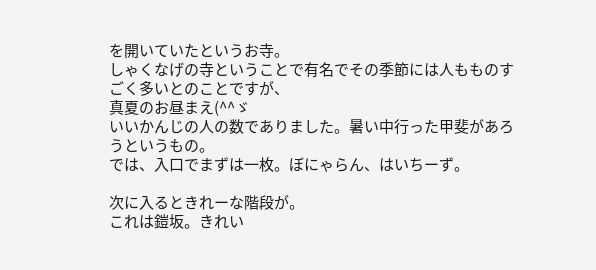を開いていたというお寺。
しゃくなげの寺ということで有名でその季節には人もものすごく多いとのことですが、
真夏のお昼まえ(^^ゞ
いいかんじの人の数でありました。暑い中行った甲斐があろうというもの。
では、入口でまずは一枚。ぼにゃらん、はいちーず。

次に入るときれーな階段が。
これは鎧坂。きれい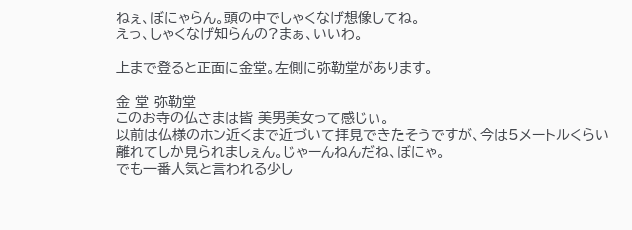ねぇ、ぼにゃらん。頭の中でしゃくなげ想像してね。
えっ、しゃくなげ知らんの?まぁ、いいわ。

上まで登ると正面に金堂。左側に弥勒堂があります。

金 堂 弥勒堂
このお寺の仏さまは皆 美男美女って感じぃ。
以前は仏様のホン近くまで近づいて拝見できたそうですが、今は5メートルくらい
離れてしか見られましぇん。じゃーんねんだね、ぼにゃ。
でも一番人気と言われる少し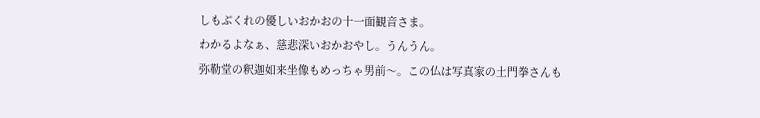しもぶくれの優しいおかおの十一面観音さま。
わかるよなぁ、慈悲深いおかおやし。うんうん。
弥勒堂の釈迦如来坐像もめっちゃ男前〜。この仏は写真家の土門拳さんも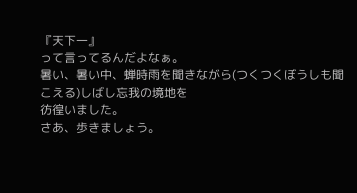『天下一』
って言ってるんだよなぁ。
暑い、暑い中、蝉時雨を聞きながら(つくつくぼうしも聞こえる)しばし忘我の境地を
彷徨いました。
さあ、歩きましょう。